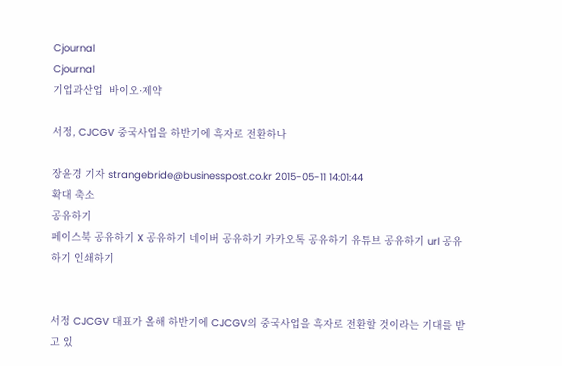Cjournal
Cjournal
기업과산업  바이오·제약

서정, CJCGV 중국사업을 하반기에 흑자로 전환하나

장윤경 기자 strangebride@businesspost.co.kr 2015-05-11 14:01:44
확대 축소
공유하기
페이스북 공유하기 X 공유하기 네이버 공유하기 카카오톡 공유하기 유튜브 공유하기 url 공유하기 인쇄하기


서정 CJCGV 대표가 올해 하반기에 CJCGV의 중국사업을 흑자로 전환할 것이라는 기대를 받고 있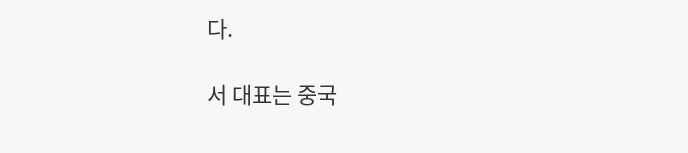다.

서 대표는 중국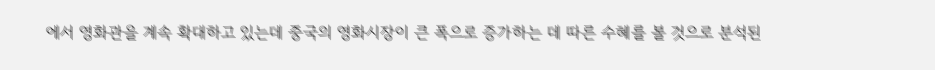에서 영화관을 계속 확대하고 있는데 중국의 영화시장이 큰 폭으로 증가하는 데 따른 수혜를 볼 것으로 분석된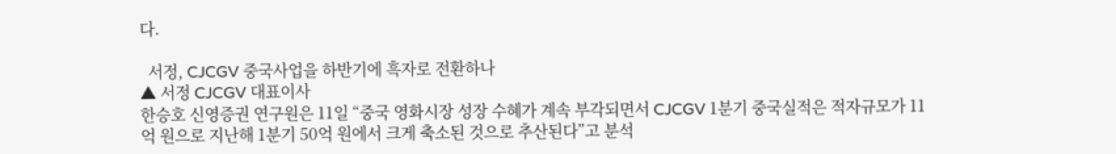다.

  서정, CJCGV 중국사업을 하반기에 흑자로 전환하나
▲ 서정 CJCGV 대표이사
한승호 신영증권 연구원은 11일 “중국 영화시장 성장 수혜가 계속 부각되면서 CJCGV 1분기 중국실적은 적자규모가 11억 원으로 지난해 1분기 50억 원에서 크게 축소된 것으로 추산된다”고 분석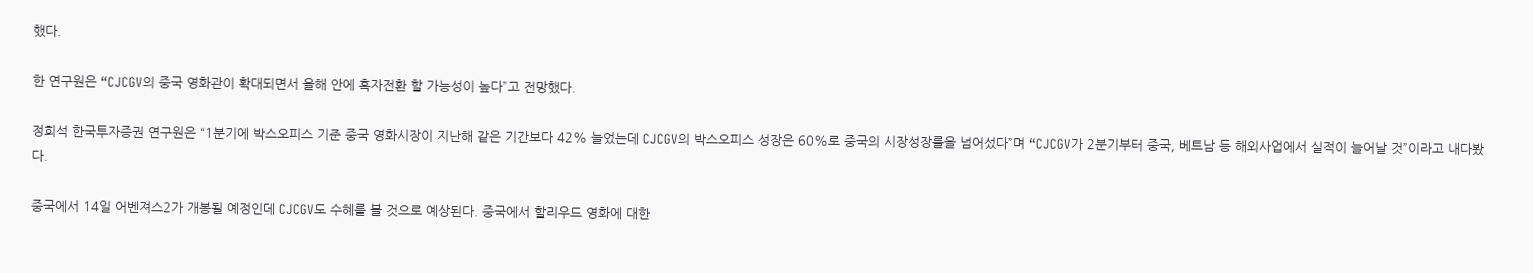했다.

한 연구원은 “CJCGV의 중국 영화관이 확대되면서 올해 안에 흑자전환 할 가능성이 높다”고 전망했다.

정희석 한국투자증권 연구원은 “1분기에 박스오피스 기준 중국 영화시장이 지난해 같은 기간보다 42% 늘었는데 CJCGV의 박스오피스 성장은 60%로 중국의 시장성장률을 넘어섰다”며 “CJCGV가 2분기부터 중국, 베트남 등 해외사업에서 실적이 늘어날 것”이라고 내다봤다.

중국에서 14일 어벤져스2가 개봉될 예정인데 CJCGV도 수혜를 볼 것으로 예상된다. 중국에서 할리우드 영화에 대한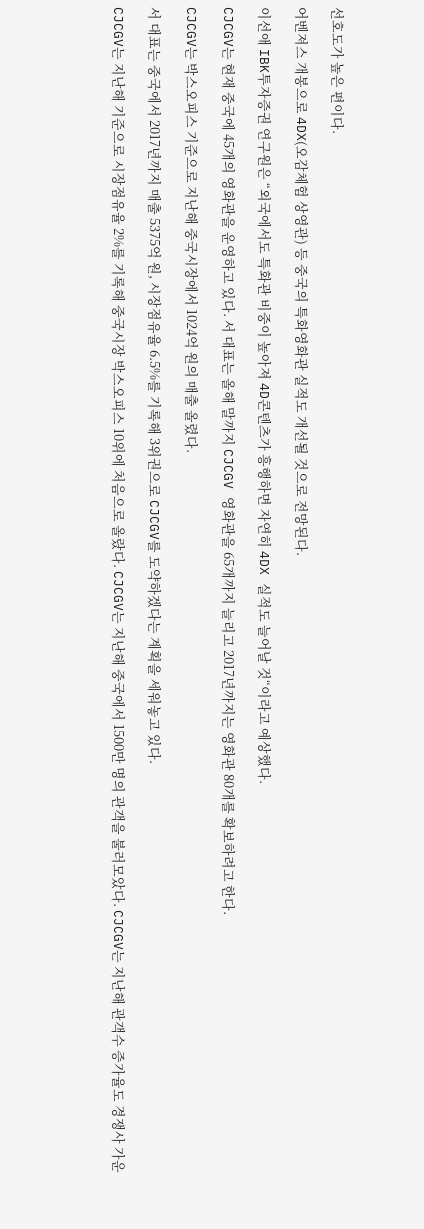선호도가 높은 편이다.

어벤져스 개봉으로 4DX(오감체험 상영관) 등 중국의 특화영화관 실적도 개선될 것으로 전망된다.

이선애 IBK투자증권 연구원은 “외국에서도 특화관 비중이 높아져 4D콘텐츠가 흥행하면 자연히 4DX 실적도 늘어날 것“이라고 예상했다.

CJCGV는 현재 중국에 45개의 영화관을 운영하고 있다. 서 대표는 올해 말까지 CJCGV 영화관을 65개까지 늘리고 2017년까지는 영화관 80개를 확보하려고 한다.

CJCGV는 박스오피스 기준으로 지난해 중국시장에서 1024억 원의 매출 올렸다.

서 대표는 중국에서 2017년까지 매출 5375억 원, 시장점유율 6.5%를 기록해 3위권으로 CJCGV를 도약하겠다는 계획을 세워놓고 있다.

CJCGV는 지난해 기준으로 시장점유율 2%를 기록해 중국시장 박스오피스 10위에 처음으로 올랐다. CJCGV는 지난해 중국에서 1500만 명의 관객을 불러모았다. CJCGV는 지난해 관객수 증가율도 경쟁사 가운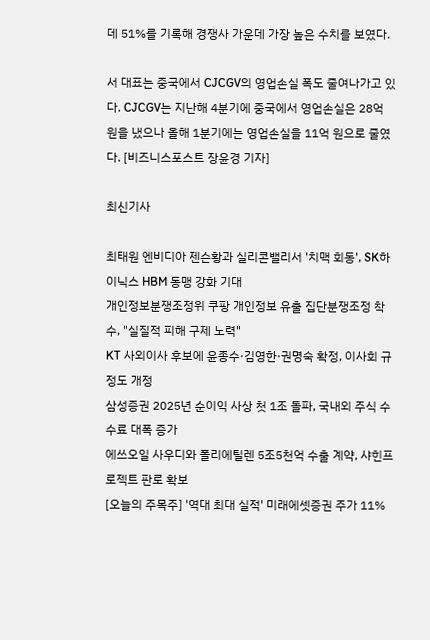데 51%를 기록해 경쟁사 가운데 가장 높은 수치를 보였다.

서 대표는 중국에서 CJCGV의 영업손실 폭도 줄여나가고 있다. CJCGV는 지난해 4분기에 중국에서 영업손실은 28억 원을 냈으나 올해 1분기에는 영업손실을 11억 원으로 줄였다. [비즈니스포스트 장윤경 기자]

최신기사

최태원 엔비디아 젠슨황과 실리콘밸리서 '치맥 회동', SK하이닉스 HBM 동맹 강화 기대
개인정보분쟁조정위 쿠팡 개인정보 유출 집단분쟁조정 착수, "실질적 피해 구제 노력"
KT 사외이사 후보에 윤종수·김영한·권명숙 확정, 이사회 규정도 개정
삼성증권 2025년 순이익 사상 첫 1조 돌파, 국내외 주식 수수료 대폭 증가
에쓰오일 사우디와 폴리에틸렌 5조5천억 수출 계약, 샤힌프로젝트 판로 확보
[오늘의 주목주] '역대 최대 실적' 미래에셋증권 주가 11%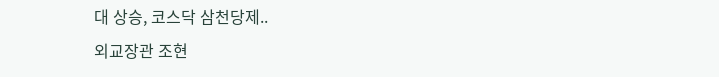대 상승, 코스닥 삼천당제..
외교장관 조현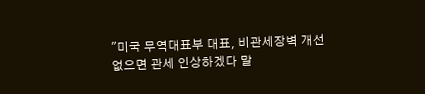"미국 무역대표부 대표, 비관세장벽 개선 없으면 관세 인상하겠다 말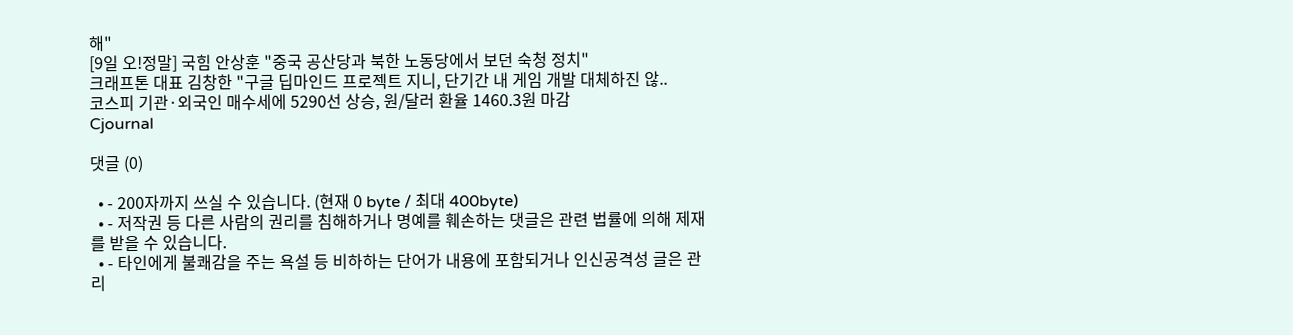해"
[9일 오!정말] 국힘 안상훈 "중국 공산당과 북한 노동당에서 보던 숙청 정치"
크래프톤 대표 김창한 "구글 딥마인드 프로젝트 지니, 단기간 내 게임 개발 대체하진 않..
코스피 기관·외국인 매수세에 5290선 상승, 원/달러 환율 1460.3원 마감
Cjournal

댓글 (0)

  • - 200자까지 쓰실 수 있습니다. (현재 0 byte / 최대 400byte)
  • - 저작권 등 다른 사람의 권리를 침해하거나 명예를 훼손하는 댓글은 관련 법률에 의해 제재를 받을 수 있습니다.
  • - 타인에게 불쾌감을 주는 욕설 등 비하하는 단어가 내용에 포함되거나 인신공격성 글은 관리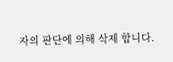자의 판단에 의해 삭제 합니다.